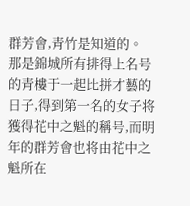群芳會,青竹是知道的。
那是錦城所有排得上名号的青樓于一起比拼才藝的日子,得到第一名的女子将獲得花中之魁的稱号,而明年的群芳會也将由花中之魁所在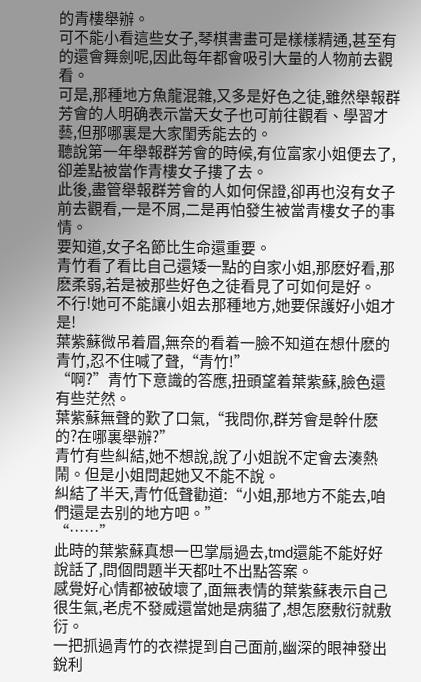的青樓舉辦。
可不能小看這些女子,琴棋書畫可是樣樣精通,甚至有的還會舞劍呢,因此每年都會吸引大量的人物前去觀看。
可是,那種地方魚龍混雜,又多是好色之徒,雖然舉報群芳會的人明确表示當天女子也可前往觀看、學習才藝,但那哪裏是大家閨秀能去的。
聽說第一年舉報群芳會的時候,有位富家小姐便去了,卻差點被當作青樓女子摟了去。
此後,盡管舉報群芳會的人如何保證,卻再也沒有女子前去觀看,一是不屑,二是再怕發生被當青樓女子的事情。
要知道,女子名節比生命還重要。
青竹看了看比自己還矮一點的自家小姐,那麽好看,那麽柔弱,若是被那些好色之徒看見了可如何是好。
不行!她可不能讓小姐去那種地方,她要保護好小姐才是!
葉紫蘇微吊着眉,無奈的看着一臉不知道在想什麽的青竹,忍不住喊了聲,“青竹!”
“啊?”青竹下意識的答應,扭頭望着葉紫蘇,臉色還有些茫然。
葉紫蘇無聲的歎了口氣,“我問你,群芳會是幹什麽的?在哪裏舉辦?”
青竹有些糾結,她不想說,說了小姐說不定會去湊熱鬧。但是小姐問起她又不能不說。
糾結了半天,青竹低聲勸道:“小姐,那地方不能去,咱們還是去别的地方吧。”
“……”
此時的葉紫蘇真想一巴掌扇過去,tmd還能不能好好說話了,問個問題半天都吐不出點答案。
感覺好心情都被破壞了,面無表情的葉紫蘇表示自己很生氣,老虎不發威還當她是病貓了,想怎麽敷衍就敷衍。
一把抓過青竹的衣襟提到自己面前,幽深的眼神發出銳利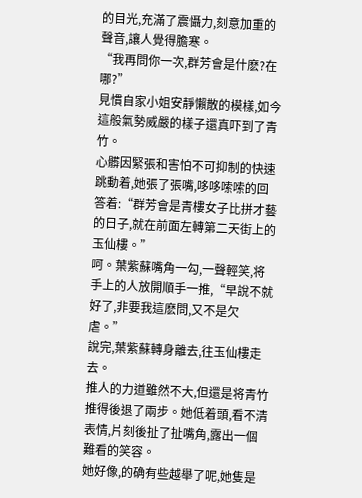的目光,充滿了震懾力,刻意加重的聲音,讓人覺得膽寒。
“我再問你一次,群芳會是什麽?在哪?”
見慣自家小姐安靜懶散的模樣,如今這般氣勢威嚴的樣子還真吓到了青竹。
心髒因緊張和害怕不可抑制的快速跳動着,她張了張嘴,哆哆嗦嗦的回答着:“群芳會是青樓女子比拼才藝的日子,就在前面左轉第二天街上的玉仙樓。”
呵。葉紫蘇嘴角一勾,一聲輕笑,将手上的人放開順手一推,“早說不就好了,非要我這麽問,又不是欠虐。”
說完,葉紫蘇轉身離去,往玉仙樓走去。
推人的力道雖然不大,但還是将青竹推得後退了兩步。她低着頭,看不清表情,片刻後扯了扯嘴角,露出一個難看的笑容。
她好像,的确有些越舉了呢,她隻是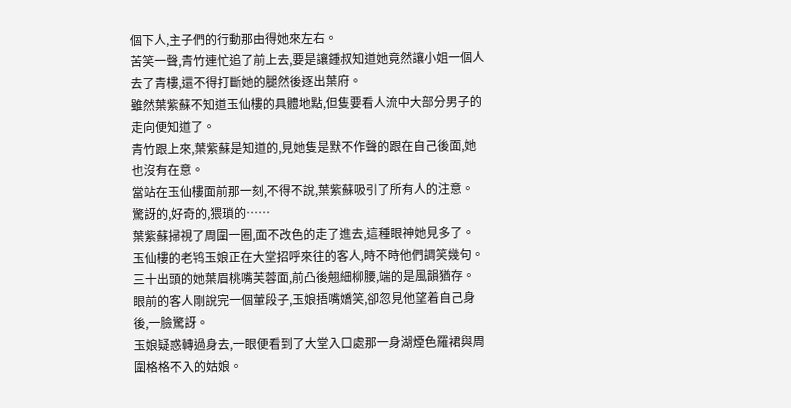個下人,主子們的行動那由得她來左右。
苦笑一聲,青竹連忙追了前上去,要是讓鍾叔知道她竟然讓小姐一個人去了青樓,還不得打斷她的腿然後逐出葉府。
雖然葉紫蘇不知道玉仙樓的具體地點,但隻要看人流中大部分男子的走向便知道了。
青竹跟上來,葉紫蘇是知道的,見她隻是默不作聲的跟在自己後面,她也沒有在意。
當站在玉仙樓面前那一刻,不得不說,葉紫蘇吸引了所有人的注意。
驚訝的,好奇的,猥瑣的……
葉紫蘇掃視了周圍一圈,面不改色的走了進去,這種眼神她見多了。
玉仙樓的老鸨玉娘正在大堂招呼來往的客人,時不時他們調笑幾句。
三十出頭的她葉眉桃嘴芙蓉面,前凸後翹細柳腰,端的是風韻猶存。
眼前的客人剛說完一個葷段子,玉娘捂嘴嬌笑,卻忽見他望着自己身後,一臉驚訝。
玉娘疑惑轉過身去,一眼便看到了大堂入口處那一身湖煙色羅裙與周圍格格不入的姑娘。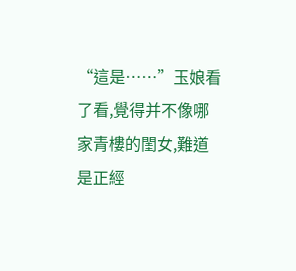“這是……”玉娘看了看,覺得并不像哪家青樓的閨女,難道是正經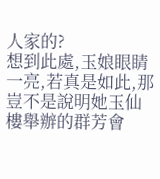人家的?
想到此處,玉娘眼睛一亮,若真是如此,那豈不是說明她玉仙樓舉辦的群芳會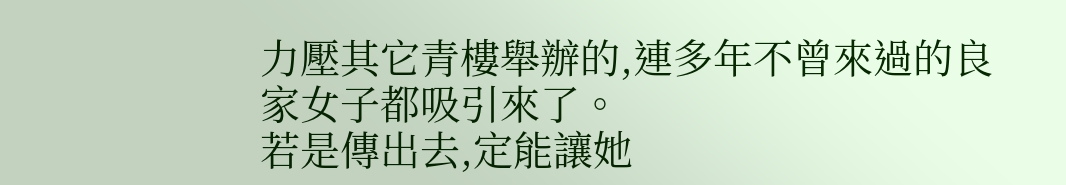力壓其它青樓舉辦的,連多年不曾來過的良家女子都吸引來了。
若是傳出去,定能讓她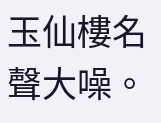玉仙樓名聲大噪。